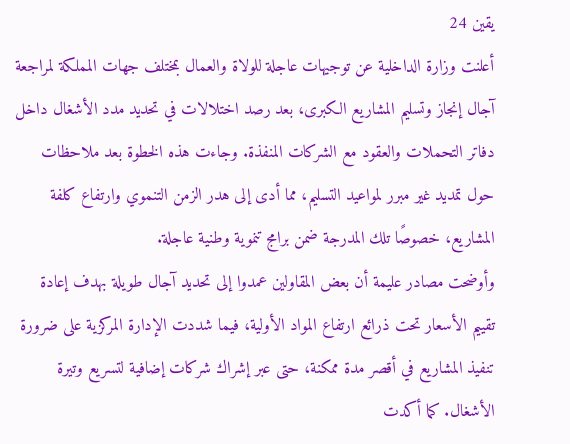يقين 24
أعلنت وزارة الداخلية عن توجيهات عاجلة للولاة والعمال بمختلف جهات المملكة لمراجعة آجال إنجاز وتسليم المشاريع الكبرى، بعد رصد اختلالات في تحديد مدد الأشغال داخل دفاتر التحملات والعقود مع الشركات المنفذة. وجاءت هذه الخطوة بعد ملاحظات حول تمديد غير مبرر لمواعيد التسليم، مما أدى إلى هدر الزمن التنموي وارتفاع كلفة المشاريع، خصوصًا تلك المدرجة ضمن برامج تنموية وطنية عاجلة.
وأوضحت مصادر عليمة أن بعض المقاولين عمدوا إلى تحديد آجال طويلة بهدف إعادة تقييم الأسعار تحت ذرائع ارتفاع المواد الأولية، فيما شددت الإدارة المركزية على ضرورة تنفيذ المشاريع في أقصر مدة ممكنة، حتى عبر إشراك شركات إضافية لتسريع وتيرة الأشغال. كما أكدت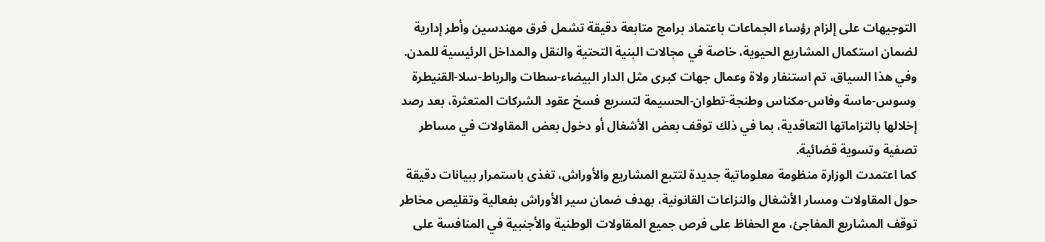التوجيهات على إلزام رؤساء الجماعات باعتماد برامج متابعة دقيقة تشمل فرق مهندسين وأطر إدارية لضمان استكمال المشاريع الحيوية، خاصة في مجالات البنية التحتية والنقل والمداخل الرئيسية للمدن.
وفي هذا السياق، تم استنفار ولاة وعمال جهات كبرى مثل الدار البيضاء-سطات والرباط-سلا-القنيطرة وسوس-ماسة وفاس-مكناس وطنجة-تطوان-الحسيمة لتسريع فسخ عقود الشركات المتعثرة، بعد رصد إخلالها بالتزاماتها التعاقدية، بما في ذلك توقف بعض الأشغال أو دخول بعض المقاولات في مساطر تصفية وتسوية قضائية.
كما اعتمدت الوزارة منظومة معلوماتية جديدة لتتبع المشاريع والأوراش، تغذى باستمرار ببيانات دقيقة حول المقاولات ومسار الأشغال والنزاعات القانونية، بهدف ضمان سير الأوراش بفعالية وتقليص مخاطر توقف المشاريع المفاجئ، مع الحفاظ على فرص جميع المقاولات الوطنية والأجنبية في المنافسة على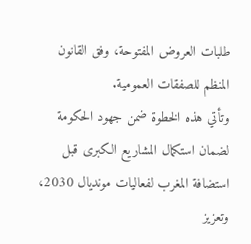طلبات العروض المفتوحة، وفق القانون المنظم للصفقات العمومية.
وتأتي هذه الخطوة ضمن جهود الحكومة لضمان استكمال المشاريع الكبرى قبل استضافة المغرب لفعاليات مونديال 2030، وتعزيز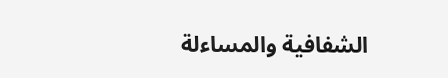الشفافية والمساءلة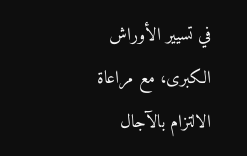في تسيير الأوراش الكبرى، مع مراعاة الالتزام بالآجال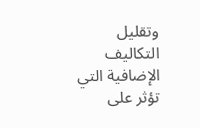وتقليل التكاليف الإضافية التي تؤثر على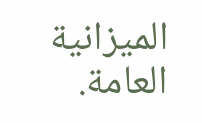الميزانية العامة.